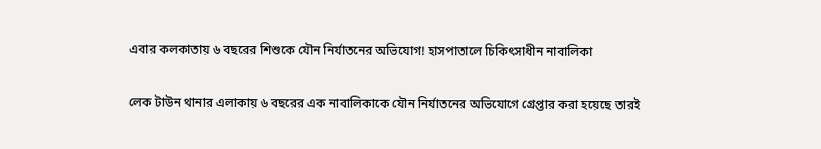এবার কলকাতায় ৬ বছরের শিশুকে যৌন নির্যাতনের অভিযোগ! হাসপাতালে চিকিৎসাধীন নাবালিকা

লেক টাউন থানার এলাকায় ৬ বছরের এক নাবালিকাকে যৌন নির্যাতনের অভিযোগে গ্রেপ্তার করা হয়েছে তারই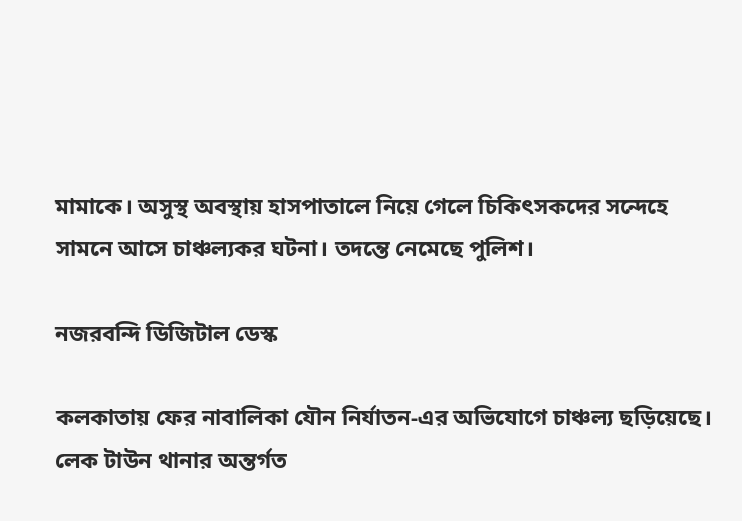মামাকে। অসুস্থ অবস্থায় হাসপাতালে নিয়ে গেলে চিকিৎসকদের সন্দেহে সামনে আসে চাঞ্চল্যকর ঘটনা। তদন্তে নেমেছে পুলিশ।

নজরবন্দি ডিজিটাল ডেস্ক

কলকাতায় ফের নাবালিকা যৌন নির্যাতন-এর অভিযোগে চাঞ্চল্য ছড়িয়েছে। লেক টাউন থানার অন্তর্গত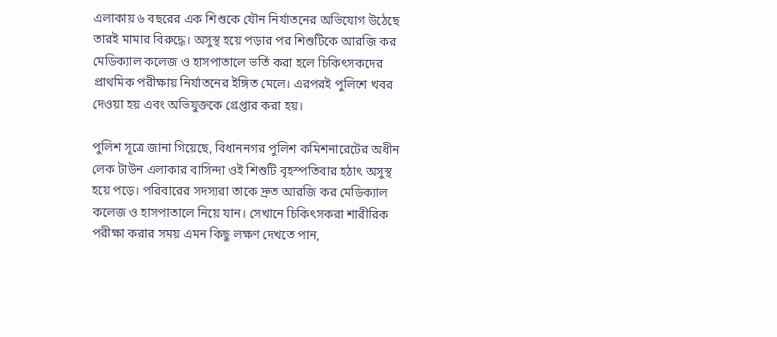এলাকায় ৬ বছরের এক শিশুকে যৌন নির্যাতনের অভিযোগ উঠেছে তারই মামার বিরুদ্ধে। অসুস্থ হয়ে পড়ার পর শিশুটিকে আরজি কর মেডিক্যাল কলেজ ও হাসপাতালে ভর্তি করা হলে চিকিৎসকদের প্রাথমিক পরীক্ষায় নির্যাতনের ইঙ্গিত মেলে। এরপরই পুলিশে খবর দেওয়া হয় এবং অভিযুক্তকে গ্রেপ্তার করা হয়।

পুলিশ সূত্রে জানা গিয়েছে, বিধাননগর পুলিশ কমিশনারেটের অধীন লেক টাউন এলাকার বাসিন্দা ওই শিশুটি বৃহস্পতিবার হঠাৎ অসুস্থ হয়ে পড়ে। পরিবারের সদস্যরা তাকে দ্রুত আরজি কর মেডিক্যাল কলেজ ও হাসপাতালে নিয়ে যান। সেখানে চিকিৎসকরা শারীরিক পরীক্ষা করার সময় এমন কিছু লক্ষণ দেখতে পান,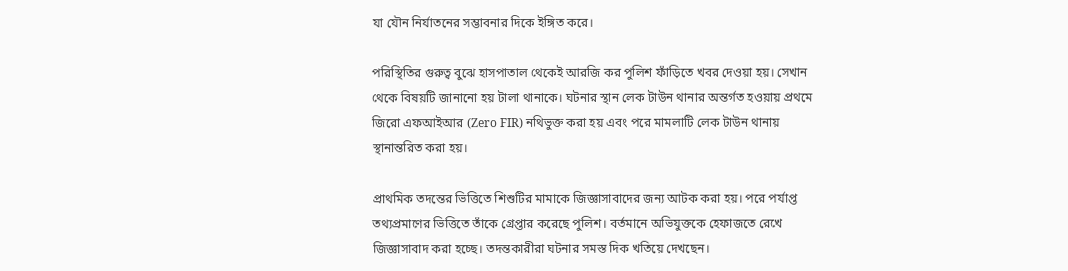যা যৌন নির্যাতনের সম্ভাবনার দিকে ইঙ্গিত করে।

পরিস্থিতির গুরুত্ব বুঝে হাসপাতাল থেকেই আরজি কর পুলিশ ফাঁড়িতে খবর দেওয়া হয়। সেখান থেকে বিষয়টি জানানো হয় টালা থানাকে। ঘটনার স্থান লেক টাউন থানার অন্তর্গত হওয়ায় প্রথমে জিরো এফআইআর (Zero FIR) নথিভুক্ত করা হয় এবং পরে মামলাটি লেক টাউন থানায় স্থানান্তরিত করা হয়।

প্রাথমিক তদন্তের ভিত্তিতে শিশুটির মামাকে জিজ্ঞাসাবাদের জন্য আটক করা হয়। পরে পর্যাপ্ত তথ্যপ্রমাণের ভিত্তিতে তাঁকে গ্রেপ্তার করেছে পুলিশ। বর্তমানে অভিযুক্তকে হেফাজতে রেখে জিজ্ঞাসাবাদ করা হচ্ছে। তদন্তকারীরা ঘটনার সমস্ত দিক খতিয়ে দেখছেন।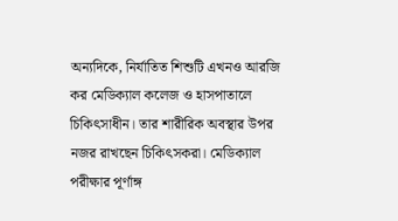অন্যদিকে, নির্যাতিত শিশুটি এখনও আরজি কর মেডিক্যাল কলেজ ও হাসপাতালে চিকিৎসাধীন। তার শারীরিক অবস্থার উপর নজর রাখছেন চিকিৎসকরা। মেডিক্যাল পরীক্ষার পূর্ণাঙ্গ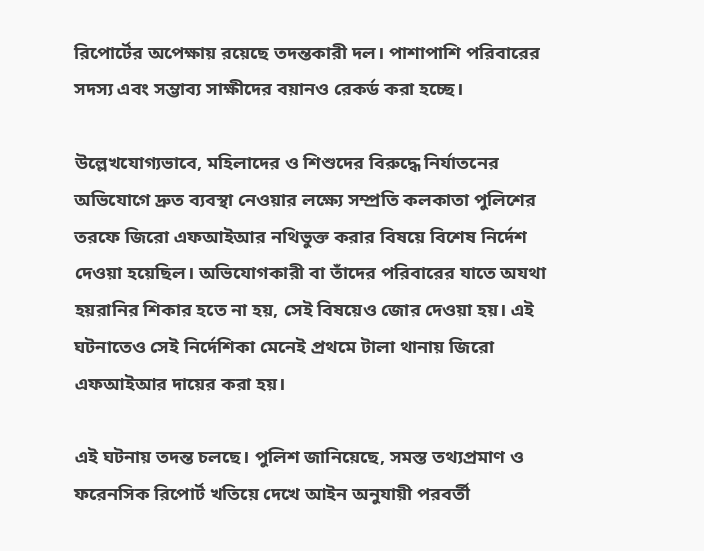রিপোর্টের অপেক্ষায় রয়েছে তদন্তকারী দল। পাশাপাশি পরিবারের সদস্য এবং সম্ভাব্য সাক্ষীদের বয়ানও রেকর্ড করা হচ্ছে।

উল্লেখযোগ্যভাবে, মহিলাদের ও শিশুদের বিরুদ্ধে নির্যাতনের অভিযোগে দ্রুত ব্যবস্থা নেওয়ার লক্ষ্যে সম্প্রতি কলকাতা পুলিশের তরফে জিরো এফআইআর নথিভুক্ত করার বিষয়ে বিশেষ নির্দেশ দেওয়া হয়েছিল। অভিযোগকারী বা তাঁদের পরিবারের যাতে অযথা হয়রানির শিকার হতে না হয়, সেই বিষয়েও জোর দেওয়া হয়। এই ঘটনাতেও সেই নির্দেশিকা মেনেই প্রথমে টালা থানায় জিরো এফআইআর দায়ের করা হয়।

এই ঘটনায় তদন্ত চলছে। পুলিশ জানিয়েছে, সমস্ত তথ্যপ্রমাণ ও ফরেনসিক রিপোর্ট খতিয়ে দেখে আইন অনুযায়ী পরবর্তী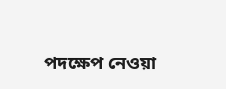পদক্ষেপ নেওয়া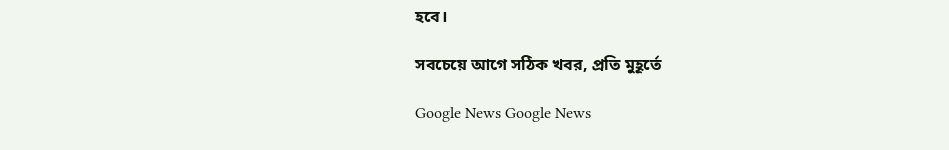হবে।

সবচেয়ে আগে সঠিক খবর, প্রতি মুহূর্তে

Google News Google News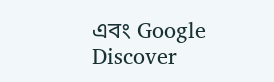এবং Google Discover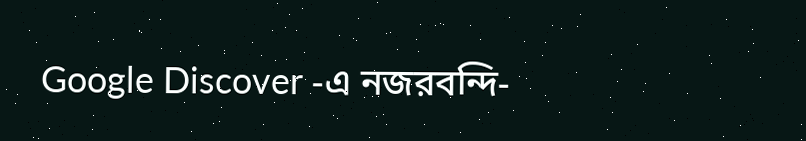Google Discover -এ নজরবন্দি-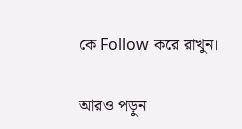কে Follow করে রাখুন।

আরও পড়ুন